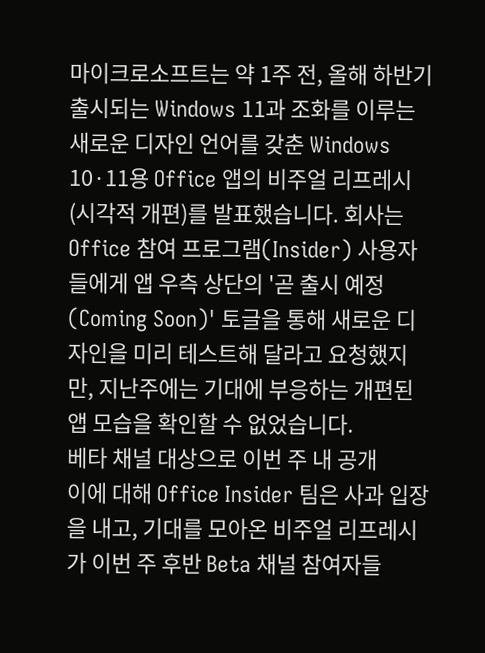마이크로소프트는 약 1주 전, 올해 하반기 출시되는 Windows 11과 조화를 이루는 새로운 디자인 언어를 갖춘 Windows 10·11용 Office 앱의 비주얼 리프레시(시각적 개편)를 발표했습니다. 회사는 Office 참여 프로그램(Insider) 사용자들에게 앱 우측 상단의 '곧 출시 예정(Coming Soon)' 토글을 통해 새로운 디자인을 미리 테스트해 달라고 요청했지만, 지난주에는 기대에 부응하는 개편된 앱 모습을 확인할 수 없었습니다.
베타 채널 대상으로 이번 주 내 공개
이에 대해 Office Insider 팀은 사과 입장을 내고, 기대를 모아온 비주얼 리프레시가 이번 주 후반 Beta 채널 참여자들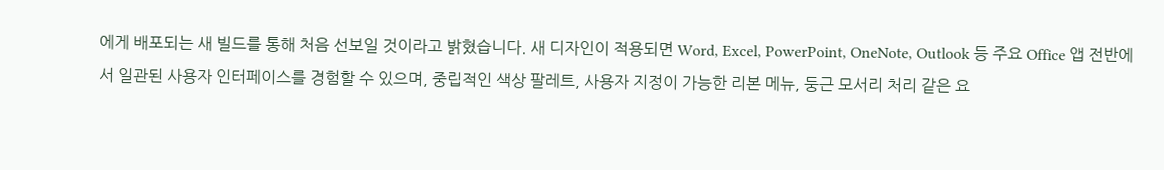에게 배포되는 새 빌드를 통해 처음 선보일 것이라고 밝혔습니다. 새 디자인이 적용되면 Word, Excel, PowerPoint, OneNote, Outlook 등 주요 Office 앱 전반에서 일관된 사용자 인터페이스를 경험할 수 있으며, 중립적인 색상 팔레트, 사용자 지정이 가능한 리본 메뉴, 둥근 모서리 처리 같은 요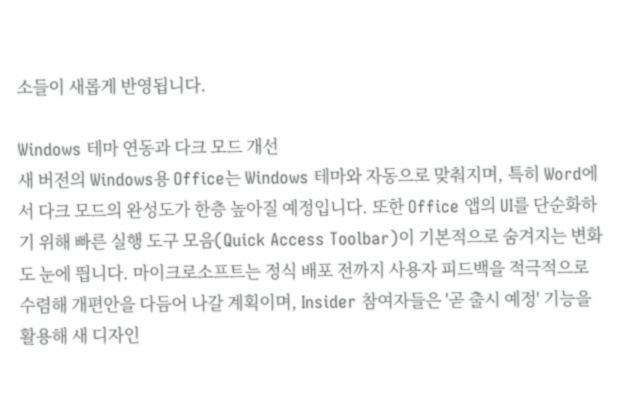소들이 새롭게 반영됩니다.

Windows 테마 연동과 다크 모드 개선
새 버전의 Windows용 Office는 Windows 테마와 자동으로 맞춰지며, 특히 Word에서 다크 모드의 완성도가 한층 높아질 예정입니다. 또한 Office 앱의 UI를 단순화하기 위해 빠른 실행 도구 모음(Quick Access Toolbar)이 기본적으로 숨겨지는 변화도 눈에 띕니다. 마이크로소프트는 정식 배포 전까지 사용자 피드백을 적극적으로 수렴해 개편안을 다듬어 나갈 계획이며, Insider 참여자들은 '곧 출시 예정' 기능을 활용해 새 디자인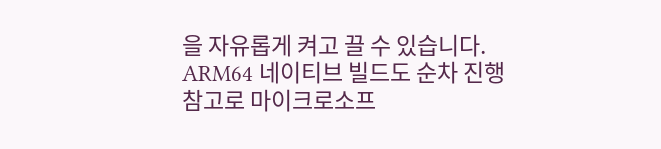을 자유롭게 켜고 끌 수 있습니다.
ARM64 네이티브 빌드도 순차 진행
참고로 마이크로소프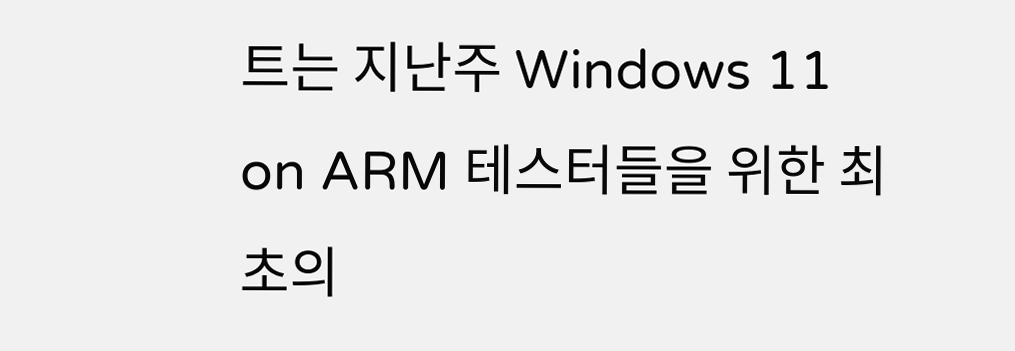트는 지난주 Windows 11 on ARM 테스터들을 위한 최초의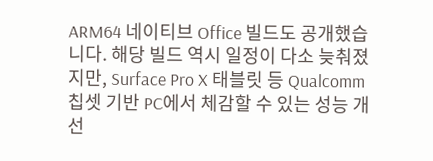ARM64 네이티브 Office 빌드도 공개했습니다. 해당 빌드 역시 일정이 다소 늦춰졌지만, Surface Pro X 태블릿 등 Qualcomm 칩셋 기반 PC에서 체감할 수 있는 성능 개선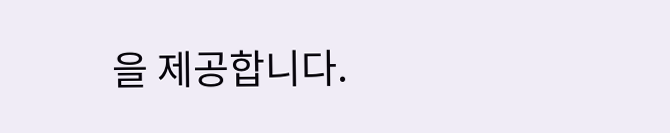을 제공합니다.